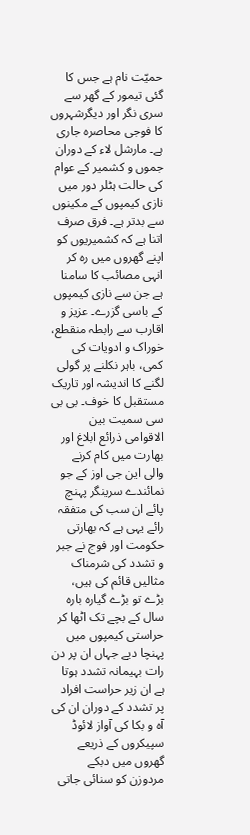حمیّت نام ہے جس کا گئی تیمور کے گھر سے
سری نگر اور دیگرشہروں کا فوجی محاصرہ جاری ہے۔ مارشل لاء کے دوران جموں و کشمیر کے عوام کی حالت ہٹلر دور میں نازی کیمپوں کے مکینوں سے بدتر ہے۔ فرق صرف اتنا ہے کہ کشمیریوں کو اپنے گھروں میں رہ کر انہی مصائب کا سامنا ہے جن سے نازی کیمپوں کے باسی گزرے۔ عزیز و اقارب سے رابطہ منقطع، خوراک و ادویات کی کمی، باہر نکلنے پر گولی لگنے کا اندیشہ اور تاریک مستقبل کا خوف۔ بی بی سی سمیت بین الاقوامی ذرائع ابلاغ اور بھارت میں کام کرنے والی این جی اوز کے جو نمائندے سرینگر پہنچ پائے ان سب کی متفقہ رائے یہی ہے کہ بھارتی حکومت اور فوج نے جبر و تشدد کی شرمناک مثالیں قائم کی ہیں، بڑے تو بڑے گیارہ بارہ سال کے بچے تک اٹھا کر حراستی کیمپوں میں پہنچا دیے جہاں ان پر دن رات بہیمانہ تشدد ہوتا ہے ان زیر حراست افراد پر تشدد کے دوران ان کی آہ و بکا کی آواز لائوڈ سپیکروں کے ذریعے گھروں میں دبکے مردوزن کو سنائی جاتی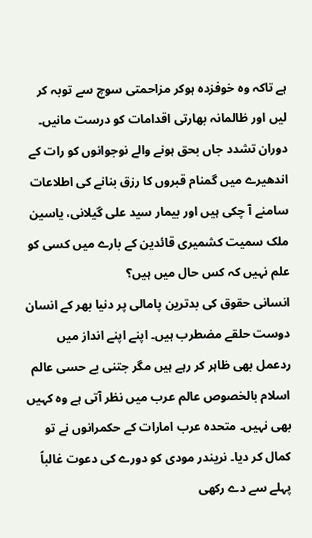ہے تاکہ وہ خوفزدہ ہوکر مزاحمتی سوچ سے توبہ کر لیں اور ظالمانہ بھارتی اقدامات کو درست مانیں۔ دوران تشدد جاں بحق ہونے والے نوجوانوں کو رات کے اندھیرے میں گمنام قبروں کا رزق بنانے کی اطلاعات سامنے آ چکی ہیں اور بیمار سید علی گیلانی، یاسین ملک سمیت کشمیری قائدین کے بارے میں کسی کو علم نہیں کہ کس حال میں ہیں؟
انسانی حقوق کی بدترین پامالی پر دنیا بھر کے انسان دوست حلقے مضطرب ہیں۔ اپنے اپنے انداز میں ردعمل بھی ظاہر کر رہے ہیں مگر جتنی بے حسی عالم اسلام بالخصوص عالم عرب میں نظر آتی ہے وہ کہیں بھی نہیں۔ متحدہ عرب امارات کے حکمرانوں نے تو کمال کر دیا۔ نریندر مودی کو دورے کی دعوت غالباً پہلے سے دے رکھی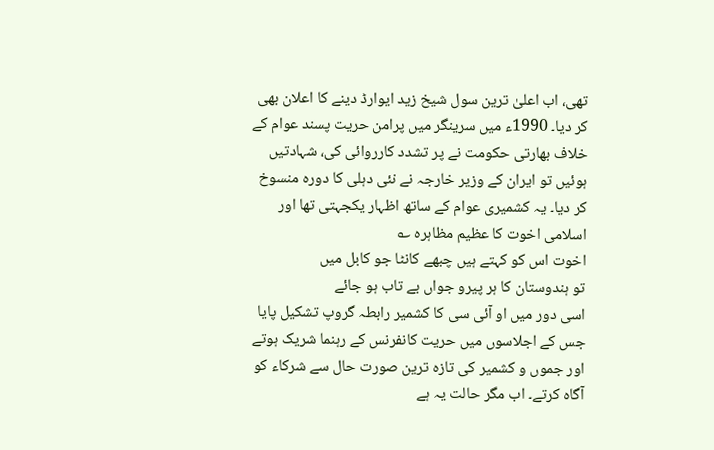تھی، اب اعلیٰ ترین سول شیخ زید ایوارڈ دینے کا اعلان بھی کر دیا۔ 1990ء میں سرینگر میں پرامن حریت پسند عوام کے خلاف بھارتی حکومت نے پر تشدد کارروائی کی، شہادتیں ہوئیں تو ایران کے وزیر خارجہ نے نئی دہلی کا دورہ منسوخ کر دیا۔ یہ کشمیری عوام کے ساتھ اظہار یکجہتی تھا اور اسلامی اخوت کا عظیم مظاہرہ ؎
اخوت اس کو کہتے ہیں چبھے کانٹا جو کابل میں
تو ہندوستان کا ہر پیرو جواں بے تاب ہو جائے
اسی دور میں او آئی سی کا کشمیر رابطہ گروپ تشکیل پایا جس کے اجلاسوں میں حریت کانفرنس کے رہنما شریک ہوتے اور جموں و کشمیر کی تازہ ترین صورت حال سے شرکاء کو آگاہ کرتے۔ اب مگر حالت یہ ہے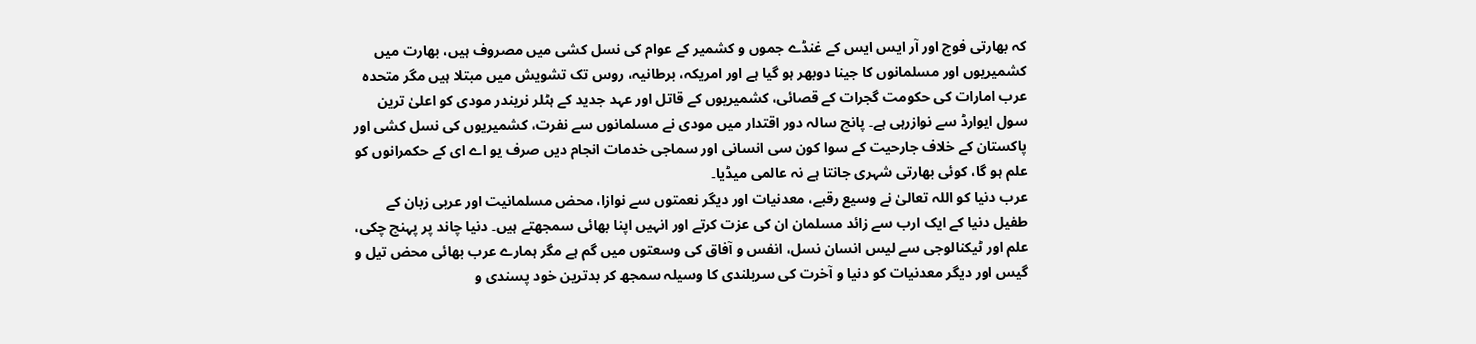کہ بھارتی فوج اور آر ایس ایس کے غنڈے جموں و کشمیر کے عوام کی نسل کشی میں مصروف ہیں، بھارت میں کشمیریوں اور مسلمانوں کا جینا دوبھر ہو گیا ہے اور امریکہ، برطانیہ، روس تک تشویش میں مبتلا ہیں مگر متحدہ عرب امارات کی حکومت گجرات کے قصائی، کشمیریوں کے قاتل اور عہد جدید کے ہٹلر نریندر مودی کو اعلیٰ ترین سول ایوارڈ سے نوازرہی ہے۔ پانچ سالہ دور اقتدار میں مودی نے مسلمانوں سے نفرت، کشمیریوں کی نسل کشی اور پاکستان کے خلاف جارحیت کے سوا کون سی انسانی اور سماجی خدمات انجام دیں صرف یو اے ای کے حکمرانوں کو علم ہو گا، کوئی بھارتی شہری جانتا ہے نہ عالمی میڈیا۔
عرب دنیا کو اللہ تعالیٰ نے وسیع رقبے، معدنیات اور دیگر نعمتوں سے نوازا، محض مسلمانیت اور عربی زبان کے طفیل دنیا کے ایک ارب سے زائد مسلمان ان کی عزت کرتے اور انہیں اپنا بھائی سمجھتے ہیں۔ دنیا چاند پر پہنچ چکی، علم اور ٹیکنالوجی سے لیس انسان نسل، انفس و آفاق کی وسعتوں میں گم ہے مگر ہمارے عرب بھائی محض تیل و گیس اور دیگر معدنیات کو دنیا و آخرت کی سربلندی کا وسیلہ سمجھ کر بدترین خود پسندی و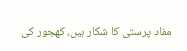مفاد پرستی کا شکار ہیں، کھجور کی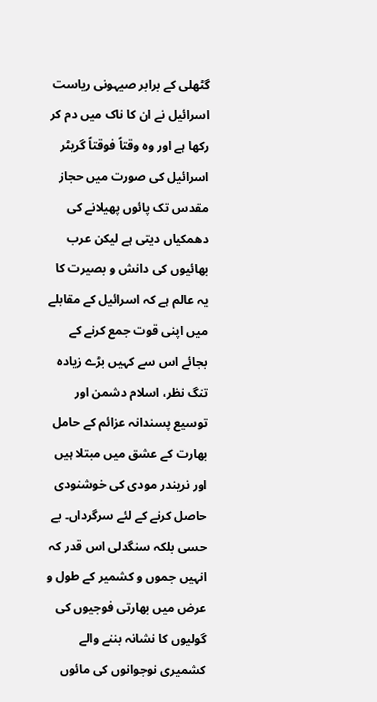گٹھلی کے برابر صیہونی ریاست اسرائیل نے ان کا ناک میں دم کر رکھا ہے اور وہ وقتاً فوقتاً گریٹر اسرائیل کی صورت میں حجاز مقدس تک پائوں پھیلانے کی دھمکیاں دیتی ہے لیکن عرب بھائیوں کی دانش و بصیرت کا یہ عالم ہے کہ اسرائیل کے مقابلے میں اپنی قوت جمع کرنے کے بجائے اس سے کہیں بڑے زیادہ تنگ نظر، اسلام دشمن اور توسیع پسندانہ عزائم کے حامل بھارت کے عشق میں مبتلا ہیں اور نریندر مودی کی خوشنودی حاصل کرنے کے لئے سرگرداں۔ بے حسی بلکہ سنگدلی اس قدر کہ انہیں جموں و کشمیر کے طول و عرض میں بھارتی فوجیوں کی گولیوں کا نشانہ بننے والے کشمیری نوجوانوں کی مائوں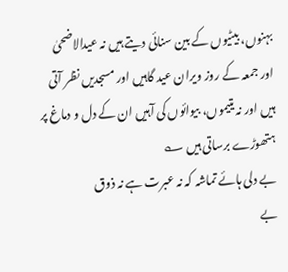بہنوں، بیٹیوں کے بین سنائی دیتے ہیں نہ عیدالاضحیٰ اور جمعہ کے روز ویران عید گاہیں اور مسجدیں نظر آتی ہیں اور نہ یتیموں، بیوائوں کی آہیں ان کے دل و دماغ پر ہتھوڑے برساتی ہیں ؎
بے دلی ہائے تماشہ کہ نہ عبرت ہے نہ ذوق
بے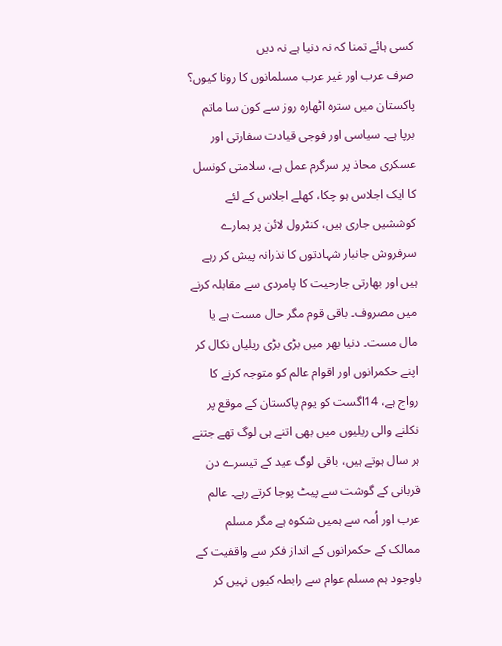کسی ہائے تمنا کہ نہ دنیا ہے نہ دیں
صرف عرب اور غیر عرب مسلمانوں کا رونا کیوں؟ پاکستان میں سترہ اٹھارہ روز سے کون سا ماتم برپا ہے۔ سیاسی اور فوجی قیادت سفارتی اور عسکری محاذ پر سرگرم عمل ہے، سلامتی کونسل کا ایک اجلاس ہو چکا، کھلے اجلاس کے لئے کوششیں جاری ہیں، کنٹرول لائن پر ہمارے سرفروش جانبار شہادتوں کا نذرانہ پیش کر رہے ہیں اور بھارتی جارحیت کا پامردی سے مقابلہ کرنے میں مصروف۔ باقی قوم مگر حال مست ہے یا مال مست۔ دنیا بھر میں بڑی بڑی ریلیاں نکال کر اپنے حکمرانوں اور اقوام عالم کو متوجہ کرنے کا رواج ہے، 14اگست کو یوم پاکستان کے موقع پر نکلنے والی ریلیوں میں بھی اتنے ہی لوگ تھے جتنے ہر سال ہوتے ہیں، باقی لوگ عید کے تیسرے دن قربانی کے گوشت سے پیٹ پوجا کرتے رہے۔ عالم عرب اور اُمہ سے ہمیں شکوہ ہے مگر مسلم ممالک کے حکمرانوں کے انداز فکر سے واقفیت کے باوجود ہم مسلم عوام سے رابطہ کیوں نہیں کر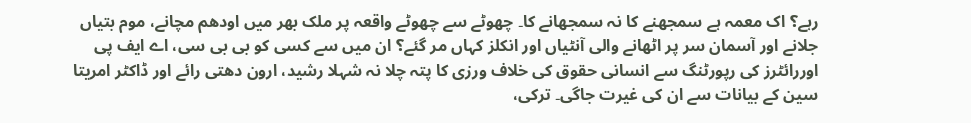رہے؟ اک معمہ ہے سمجھنے کا نہ سمجھانے کا۔ چھوٹے سے چھوٹے واقعہ پر ملک بھر میں اودھم مچانے، موم بتیاں جلانے اور آسمان سر پر اٹھانے والی آنٹیاں اور انکلز کہاں مر گئے؟ ان میں سے کسی کو بی بی سی، اے ایف پی اوررائٹرز کی رپورٹنگ سے انسانی حقوق کی خلاف ورزی کا پتہ چلا نہ شہلا رشید، ارون دھتی رائے اور ڈاکٹر امریتا سین کے بیانات سے ان کی غیرت جاگی۔ ترکی،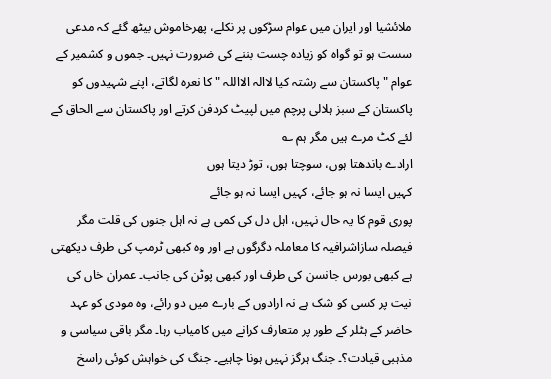ملائشیا اور ایران میں عوام سڑکوں پر نکلے، پھرخاموش بیٹھ گئے کہ مدعی سست ہو تو گواہ کو زیادہ چست بننے کی ضرورت نہیں۔ جموں و کشمیر کے عوام "پاکستان سے رشتہ کیا لاالہ الااللہ " کا نعرہ لگاتے، اپنے شہیدوں کو پاکستان کے سبز ہلالی پرچم میں لپیٹ کردفن کرتے اور پاکستان سے الحاق کے لئے کٹ مرے ہیں مگر ہم ؎
ارادے باندھتا ہوں، سوچتا ہوں، توڑ دیتا ہوں
کہیں ایسا نہ ہو جائے، کہیں ایسا نہ ہو جائے
پوری قوم کا یہ حال نہیں، اہل دل کی کمی ہے نہ اہل جنوں کی قلت مگر فیصلہ سازاشرافیہ کا معاملہ دگرگوں ہے اور وہ کبھی ٹرمپ کی طرف دیکھتی ہے کبھی بورس جانسن کی طرف اور کبھی پوٹن کی جانب۔ عمران خاں کی نیت پر کسی کو شک ہے نہ ارادوں کے بارے میں دو رائے، وہ مودی کو عہد حاضر کے ہٹلر کے طور پر متعارف کرانے میں کامیاب رہا۔ مگر باقی سیاسی و مذہبی قیادت؟۔ جنگ ہرگز نہیں ہونا چاہیے۔ جنگ کی خواہش کوئی راسخ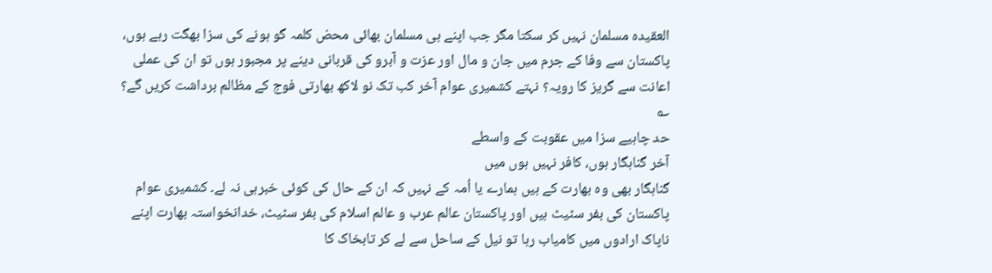العقیدہ مسلمان نہیں کر سکتا مگر جب اپنے ہی مسلمان بھائی محض کلمہ گو ہونے کی سزا بھگت رہے ہوں، پاکستان سے وفا کے جرم میں جان و مال اور عزت و آبرو کی قربانی دینے پر مجبور ہوں تو ان کی عملی اعانت سے گریز کا رویہ؟ نہتے کشمیری عوام آخر کب تک نو لاکھ بھارتی فوج کے مظالم برداشت کریں گے؟ ؎
حد چاہیے سزا میں عقوبت کے واسطے
آخر گناہگار ہوں، کافر نہیں ہوں میں
گناہگار بھی وہ بھارت کے ہیں ہمارے یا اُمہ کے نہیں کہ ان کے حال کی کوئی خبرہی نہ لے۔ کشمیری عوام پاکستان کی بفر سٹیٹ ہیں اور پاکستان عالم عرب و عالم اسلام کی بفر سٹیٹ، خدانخواستہ بھارت اپنے ناپاک ارادوں میں کامیاب رہا تو نیل کے ساحل سے لے کر تابخاک کا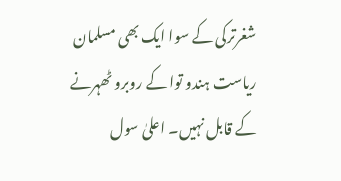شغرترکی کے سوا ایک بھی مسلمان ریاست ہندو توا کے روبرو ٹھہرنے کے قابل نہیں۔ اعلیٰ سول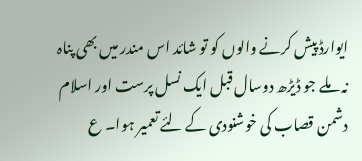ایوارڈ پیش کرنے والوں کو تو شائد اس مندر میں بھی پناہ نہ ملے جو ڈیڑھ دوسال قبل ایک نسل پرست اور اسلام دشمن قصاب کی خوشنودی کے لئے تعمیر ہوا۔ ع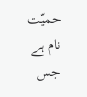حمیّت نام ہے جس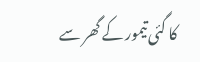کا گئی تیمور کے گھر سے